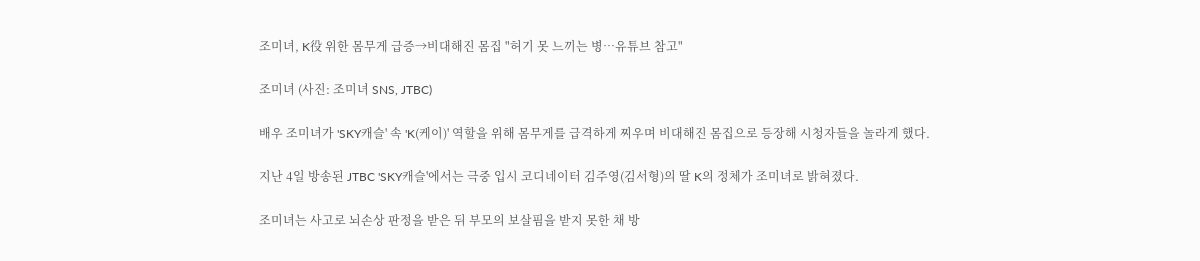조미녀, K役 위한 몸무게 급증→비대해진 몸집 "허기 못 느끼는 병…유튜브 참고"

조미녀 (사진: 조미녀 SNS, JTBC)

배우 조미녀가 'SKY캐슬' 속 'K(케이)' 역할을 위해 몸무게를 급격하게 찌우며 비대해진 몸집으로 등장해 시청자들을 놀라게 했다.

지난 4일 방송된 JTBC 'SKY캐슬'에서는 극중 입시 코디네이터 김주영(김서형)의 딸 K의 정체가 조미녀로 밝혀졌다.

조미녀는 사고로 뇌손상 판정을 받은 뒤 부모의 보살핌을 받지 못한 채 방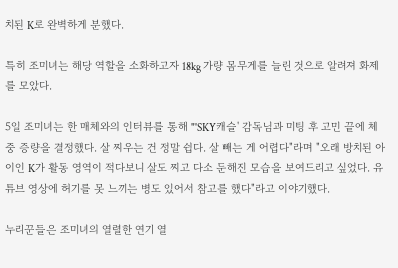치된 K로 완벽하게 분했다.

특히 조미녀는 해당 역할을 소화하고자 18kg 가량 몸무게를 늘린 것으로 알려져 화제를 모았다.

5일 조미녀는 한 매체와의 인터뷰를 통해 "'SKY캐슬' 감독님과 미팅 후 고민 끝에 체중 증량을 결정했다. 살 찌우는 건 정말 쉽다. 살 빼는 게 어렵다"라며 "오래 방치된 아이인 K가 활동 영역이 적다보니 살도 찌고 다소 둔해진 모습을 보여드리고 싶었다. 유튜브 영상에 허기를 못 느끼는 병도 있어서 참고를 했다"라고 이야기했다.

누리꾼들은 조미녀의 열렬한 연기 열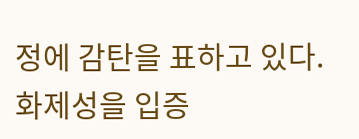정에 감탄을 표하고 있다. 화제성을 입증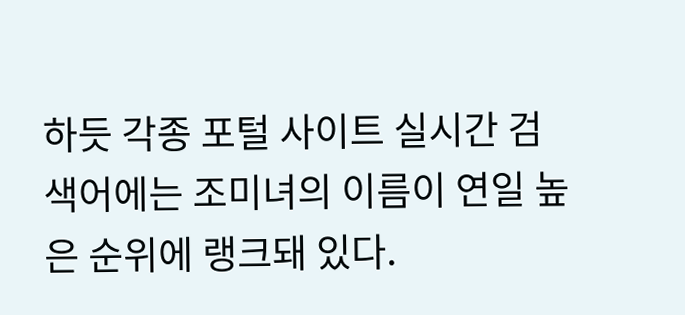하듯 각종 포털 사이트 실시간 검색어에는 조미녀의 이름이 연일 높은 순위에 랭크돼 있다.